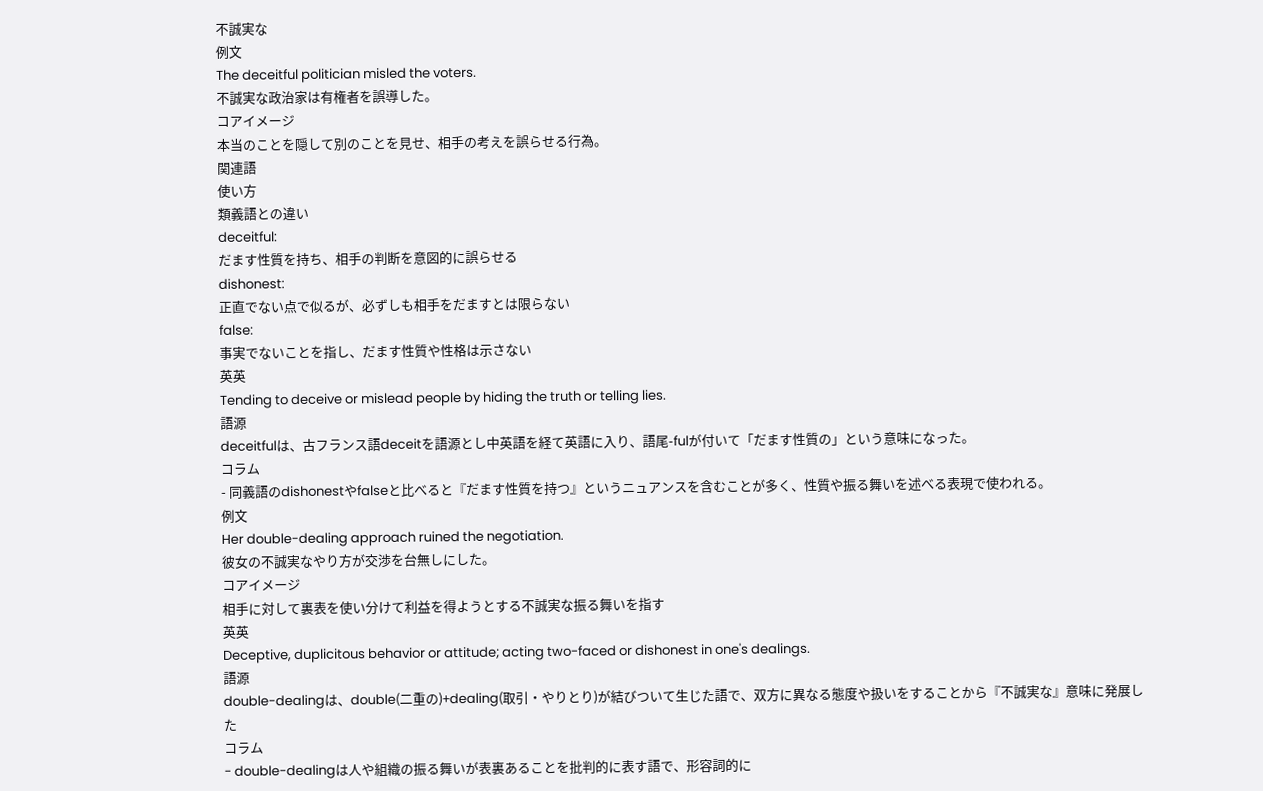不誠実な
例文
The deceitful politician misled the voters.
不誠実な政治家は有権者を誤導した。
コアイメージ
本当のことを隠して別のことを見せ、相手の考えを誤らせる行為。
関連語
使い方
類義語との違い
deceitful:
だます性質を持ち、相手の判断を意図的に誤らせる
dishonest:
正直でない点で似るが、必ずしも相手をだますとは限らない
false:
事実でないことを指し、だます性質や性格は示さない
英英
Tending to deceive or mislead people by hiding the truth or telling lies.
語源
deceitfulは、古フランス語deceitを語源とし中英語を経て英語に入り、語尾-fulが付いて「だます性質の」という意味になった。
コラム
- 同義語のdishonestやfalseと比べると『だます性質を持つ』というニュアンスを含むことが多く、性質や振る舞いを述べる表現で使われる。
例文
Her double-dealing approach ruined the negotiation.
彼女の不誠実なやり方が交渉を台無しにした。
コアイメージ
相手に対して裏表を使い分けて利益を得ようとする不誠実な振る舞いを指す
英英
Deceptive, duplicitous behavior or attitude; acting two-faced or dishonest in one's dealings.
語源
double-dealingは、double(二重の)+dealing(取引・やりとり)が結びついて生じた語で、双方に異なる態度や扱いをすることから『不誠実な』意味に発展した
コラム
- double-dealingは人や組織の振る舞いが表裏あることを批判的に表す語で、形容詞的に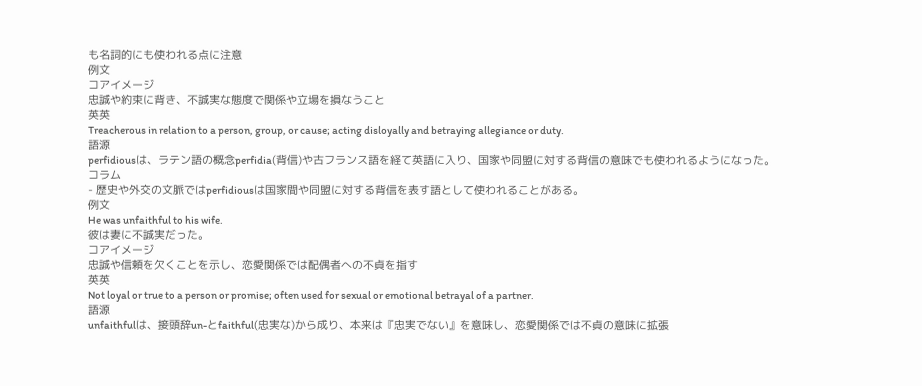も名詞的にも使われる点に注意
例文
コアイメージ
忠誠や約束に背き、不誠実な態度で関係や立場を損なうこと
英英
Treacherous in relation to a person, group, or cause; acting disloyally and betraying allegiance or duty.
語源
perfidiousは、ラテン語の概念perfidia(背信)や古フランス語を経て英語に入り、国家や同盟に対する背信の意味でも使われるようになった。
コラム
- 歴史や外交の文脈ではperfidiousは国家間や同盟に対する背信を表す語として使われることがある。
例文
He was unfaithful to his wife.
彼は妻に不誠実だった。
コアイメージ
忠誠や信頼を欠くことを示し、恋愛関係では配偶者への不貞を指す
英英
Not loyal or true to a person or promise; often used for sexual or emotional betrayal of a partner.
語源
unfaithfulは、接頭辞un-とfaithful(忠実な)から成り、本来は『忠実でない』を意味し、恋愛関係では不貞の意味に拡張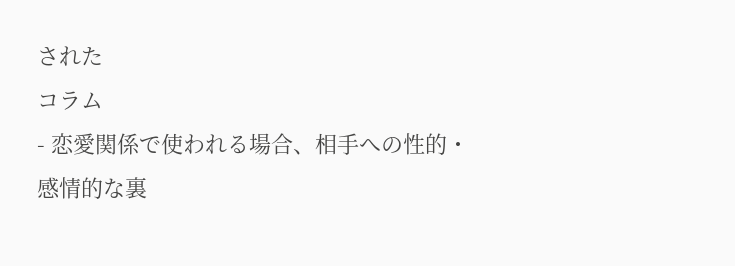された
コラム
- 恋愛関係で使われる場合、相手への性的・感情的な裏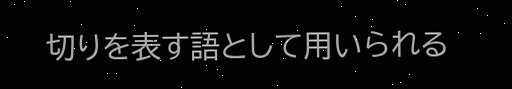切りを表す語として用いられる